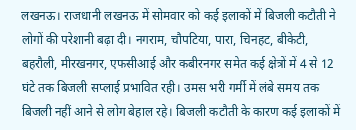लखनऊ। राजधानी लखनऊ में सोमवार को कई इलाकों में बिजली कटौती ने लोगों की परेशानी बढ़ा दी। नगराम, चौपटिया, पारा, चिनहट, बीकेटी, बहरौली, मीरखनगर, एफसीआई और कबीरनगर समेत कई क्षेत्रों में 4 से 12 घंटे तक बिजली सप्लाई प्रभावित रही। उमस भरी गर्मी में लंबे समय तक बिजली नहीं आने से लोग बेहाल रहे। बिजली कटौती के कारण कई इलाकों में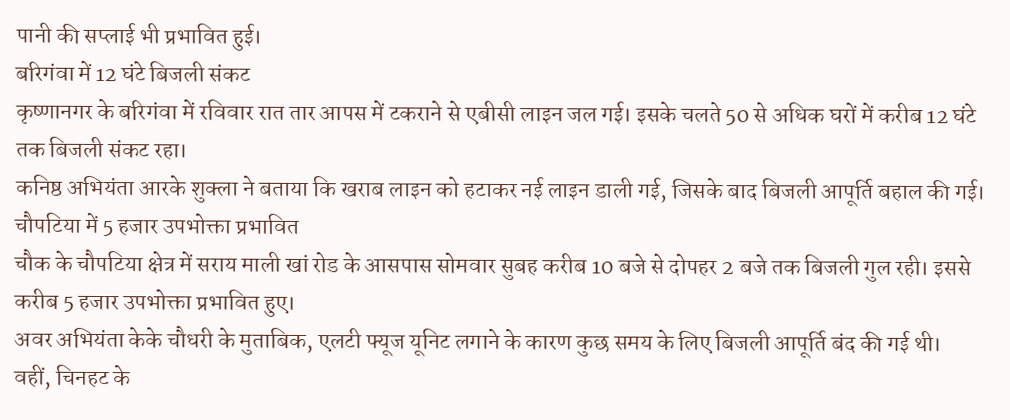पानी की सप्लाई भी प्रभावित हुई।
बरिगंवा में 12 घंटे बिजली संकट
कृष्णानगर के बरिगंवा में रविवार रात तार आपस में टकराने से एबीसी लाइन जल गई। इसके चलते 50 से अधिक घरों में करीब 12 घंटे तक बिजली संकट रहा।
कनिष्ठ अभियंता आरके शुक्ला ने बताया कि खराब लाइन को हटाकर नई लाइन डाली गई, जिसके बाद बिजली आपूर्ति बहाल की गई।
चौपटिया में 5 हजार उपभोक्ता प्रभावित
चौक के चौपटिया क्षेत्र में सराय माली खां रोड के आसपास सोमवार सुबह करीब 10 बजे से दोपहर 2 बजे तक बिजली गुल रही। इससे करीब 5 हजार उपभोक्ता प्रभावित हुए।
अवर अभियंता केके चौधरी के मुताबिक, एलटी फ्यूज यूनिट लगाने के कारण कुछ समय के लिए बिजली आपूर्ति बंद की गई थी।
वहीं, चिनहट के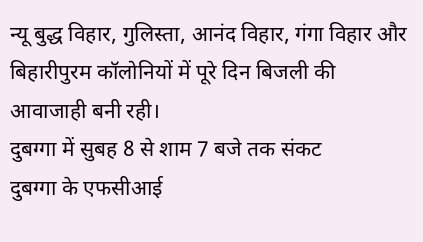न्यू बुद्ध विहार, गुलिस्ता, आनंद विहार, गंगा विहार और बिहारीपुरम कॉलोनियों में पूरे दिन बिजली की आवाजाही बनी रही।
दुबग्गा में सुबह 8 से शाम 7 बजे तक संकट
दुबग्गा के एफसीआई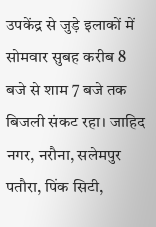उपकेंद्र से जुड़े इलाकों में सोमवार सुबह करीब 8 बजे से शाम 7 बजे तक बिजली संकट रहा। जाहिद नगर, नरौना, सलेमपुर पतौरा, पिंक सिटी,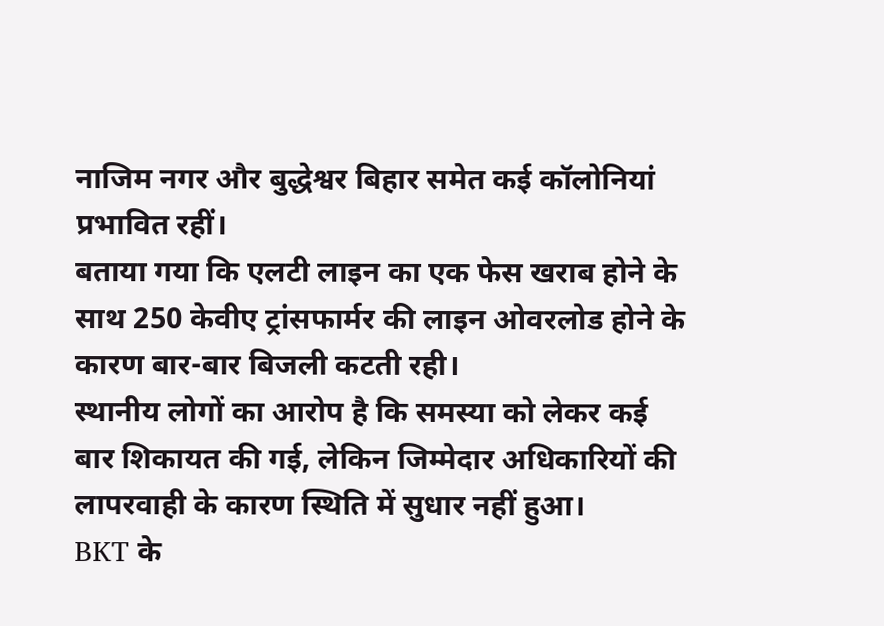नाजिम नगर और बुद्धेश्वर बिहार समेत कई कॉलोनियां प्रभावित रहीं।
बताया गया कि एलटी लाइन का एक फेस खराब होने के साथ 250 केवीए ट्रांसफार्मर की लाइन ओवरलोड होने के कारण बार-बार बिजली कटती रही।
स्थानीय लोगों का आरोप है कि समस्या को लेकर कई बार शिकायत की गई, लेकिन जिम्मेदार अधिकारियों की लापरवाही के कारण स्थिति में सुधार नहीं हुआ।
BKT के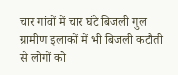चार गांवों में चार घंटे बिजली गुल
ग्रामीण इलाकों में भी बिजली कटौती से लोगों को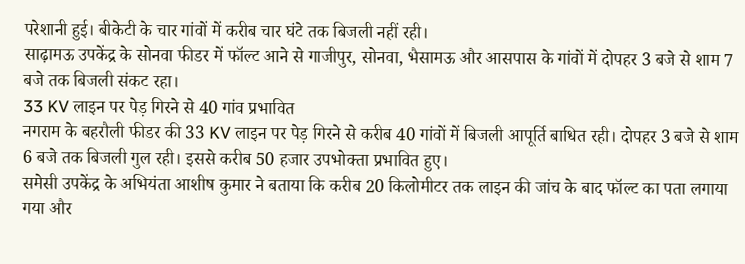परेशानी हुई। बीकेटी के चार गांवों में करीब चार घंटे तक बिजली नहीं रही।
साढ़ामऊ उपकेंद्र के सोनवा फीडर में फॉल्ट आने से गाजीपुर, सोनवा, भैसामऊ और आसपास के गांवों में दोपहर 3 बजे से शाम 7 बजे तक बिजली संकट रहा।
33 KV लाइन पर पेड़ गिरने से 40 गांव प्रभावित
नगराम के बहरौली फीडर की 33 KV लाइन पर पेड़ गिरने से करीब 40 गांवों में बिजली आपूर्ति बाधित रही। दोपहर 3 बजे से शाम 6 बजे तक बिजली गुल रही। इससे करीब 50 हजार उपभोक्ता प्रभावित हुए।
समेसी उपकेंद्र के अभियंता आशीष कुमार ने बताया कि करीब 20 किलोमीटर तक लाइन की जांच के बाद फॉल्ट का पता लगाया गया और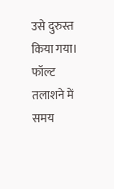उसे दुरुस्त किया गया। फॉल्ट तलाशने में समय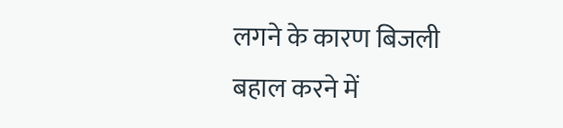लगने के कारण बिजली बहाल करने में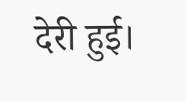देरी हुई।